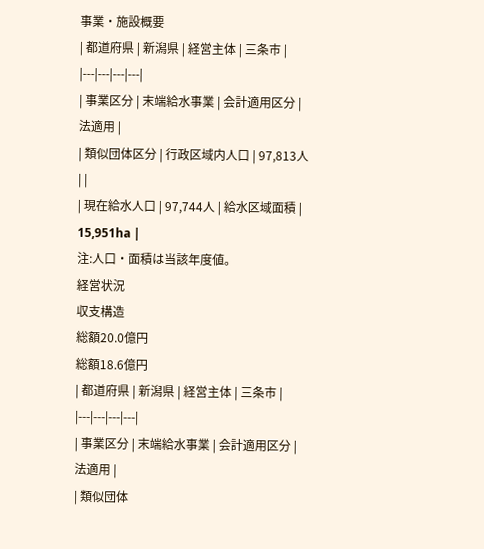事業・施設概要
| 都道府県 | 新潟県 | 経営主体 | 三条市 |
|---|---|---|---|
| 事業区分 | 末端給水事業 | 会計適用区分 | 法適用 |
| 類似団体区分 | 行政区域内人口 | 97,813人 | |
| 現在給水人口 | 97,744人 | 給水区域面積 | 15,951ha |
注:人口・面積は当該年度値。
経営状況
収支構造
総額20.0億円
総額18.6億円
| 都道府県 | 新潟県 | 経営主体 | 三条市 |
|---|---|---|---|
| 事業区分 | 末端給水事業 | 会計適用区分 | 法適用 |
| 類似団体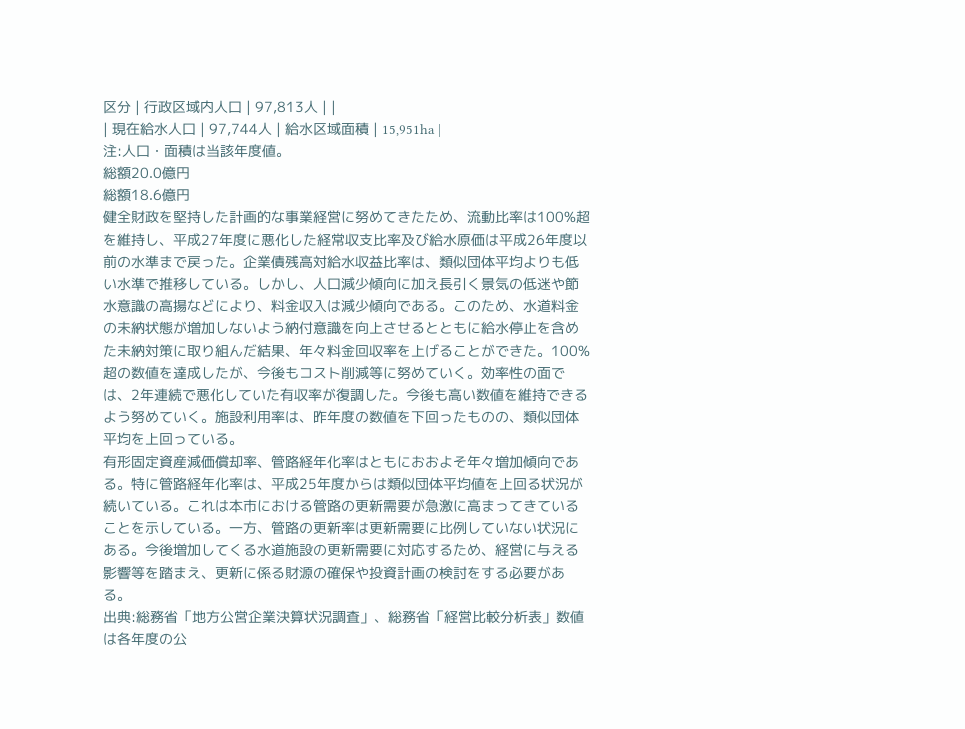区分 | 行政区域内人口 | 97,813人 | |
| 現在給水人口 | 97,744人 | 給水区域面積 | 15,951ha |
注:人口・面積は当該年度値。
総額20.0億円
総額18.6億円
健全財政を堅持した計画的な事業経営に努めてきたため、流動比率は100%超を維持し、平成27年度に悪化した経常収支比率及び給水原価は平成26年度以前の水準まで戻った。企業債残高対給水収益比率は、類似団体平均よりも低い水準で推移している。しかし、人口減少傾向に加え長引く景気の低迷や節水意識の高揚などにより、料金収入は減少傾向である。このため、水道料金の未納状態が増加しないよう納付意識を向上させるとともに給水停止を含めた未納対策に取り組んだ結果、年々料金回収率を上げることができた。100%超の数値を達成したが、今後もコスト削減等に努めていく。効率性の面では、2年連続で悪化していた有収率が復調した。今後も高い数値を維持できるよう努めていく。施設利用率は、昨年度の数値を下回ったものの、類似団体平均を上回っている。
有形固定資産減価償却率、管路経年化率はともにおおよそ年々増加傾向である。特に管路経年化率は、平成25年度からは類似団体平均値を上回る状況が続いている。これは本市における管路の更新需要が急激に高まってきていることを示している。一方、管路の更新率は更新需要に比例していない状況にある。今後増加してくる水道施設の更新需要に対応するため、経営に与える影響等を踏まえ、更新に係る財源の確保や投資計画の検討をする必要がある。
出典:総務省「地方公営企業決算状況調査」、総務省「経営比較分析表」数値は各年度の公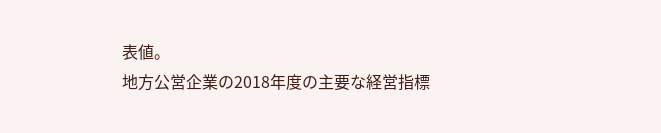表値。
地方公営企業の2018年度の主要な経営指標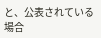と、公表されている場合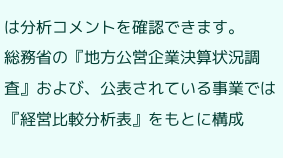は分析コメントを確認できます。
総務省の『地方公営企業決算状況調査』および、公表されている事業では『経営比較分析表』をもとに構成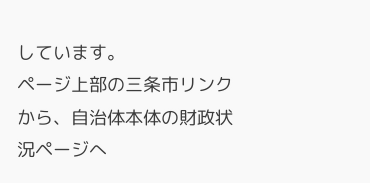しています。
ページ上部の三条市リンクから、自治体本体の財政状況ページへ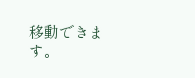移動できます。